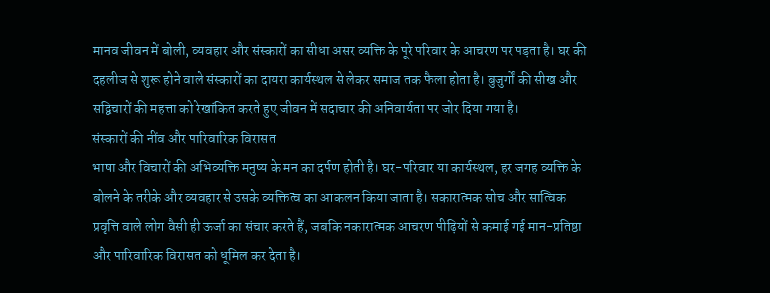मानव जीवन में बोली, व्यवहार और संस्कारों का सीधा असर व्यक्ति के पूरे परिवार के आचरण पर पड़ता है। घर की दहलीज से शुरू होने वाले संस्कारों का दायरा कार्यस्थल से लेकर समाज तक फैला होता है। बुजुर्गों की सीख और सद्विचारों की महत्ता को रेखांकित करते हुए जीवन में सदाचार की अनिवार्यता पर जोर दिया गया है।
संस्कारों की नींव और पारिवारिक विरासत
भाषा और विचारों की अभिव्यक्ति मनुष्य के मन का दर्पण होती है। घर-परिवार या कार्यस्थल, हर जगह व्यक्ति के बोलने के तरीके और व्यवहार से उसके व्यक्तित्व का आकलन किया जाता है। सकारात्मक सोच और सात्विक प्रवृत्ति वाले लोग वैसी ही ऊर्जा का संचार करते हैं, जबकि नकारात्मक आचरण पीढ़ियों से कमाई गई मान-प्रतिष्ठा और पारिवारिक विरासत को धूमिल कर देता है।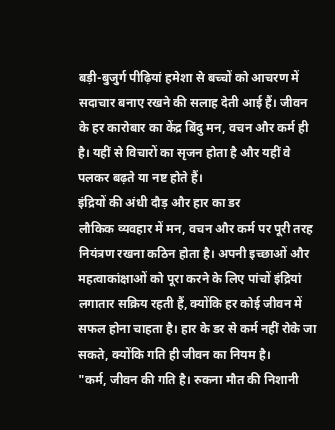बड़ी-बुजुर्ग पीढ़ियां हमेशा से बच्चों को आचरण में सदाचार बनाए रखने की सलाह देती आई हैं। जीवन के हर कारोबार का केंद्र बिंदु मन, वचन और कर्म ही है। यहीं से विचारों का सृजन होता है और यहीं वे पलकर बढ़ते या नष्ट होते हैं।
इंद्रियों की अंधी दौड़ और हार का डर
लौकिक व्यवहार में मन, वचन और कर्म पर पूरी तरह नियंत्रण रखना कठिन होता है। अपनी इच्छाओं और महत्वाकांक्षाओं को पूरा करने के लिए पांचों इंद्रियां लगातार सक्रिय रहती हैं, क्योंकि हर कोई जीवन में सफल होना चाहता है। हार के डर से कर्म नहीं रोके जा सकते, क्योंकि गति ही जीवन का नियम है।
"कर्म, जीवन की गति है। रुकना मौत की निशानी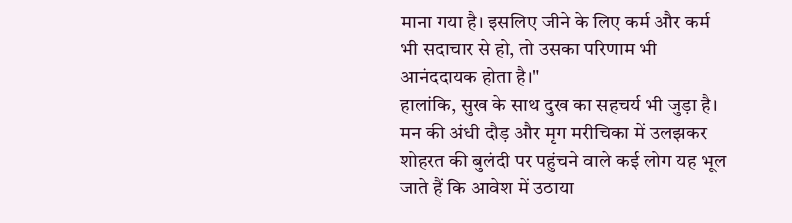माना गया है। इसलिए जीने के लिए कर्म और कर्म भी सदाचार से हो, तो उसका परिणाम भी आनंददायक होता है।"
हालांकि, सुख के साथ दुख का सहचर्य भी जुड़ा है। मन की अंधी दौड़ और मृग मरीचिका में उलझकर शोहरत की बुलंदी पर पहुंचने वाले कई लोग यह भूल जाते हैं कि आवेश में उठाया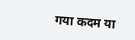गया कदम या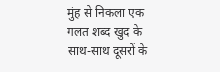मुंह से निकला एक गलत शब्द खुद के साथ-साथ दूसरों के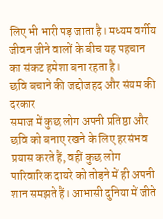लिए भी भारी पड़ जाता है। मध्यम वर्गीय जीवन जीने वालों के बीच यह पहचान का संकट हमेशा बना रहता है।
छवि बचाने की जद्दोजहद और संयम की दरकार
समाज में कुछ लोग अपनी प्रतिष्ठा और छवि को बनाए रखने के लिए हरसंभव प्रयास करते हैं, वहीं कुछ लोग पारिवारिक दायरे को तोड़ने में ही अपनी शान समझते हैं। आभासी दुनिया में जीते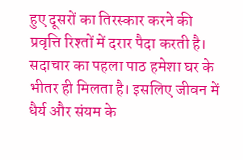हुए दूसरों का तिरस्कार करने की प्रवृत्ति रिश्तों में दरार पैदा करती है।
सदाचार का पहला पाठ हमेशा घर के भीतर ही मिलता है। इसलिए जीवन में धैर्य और संयम के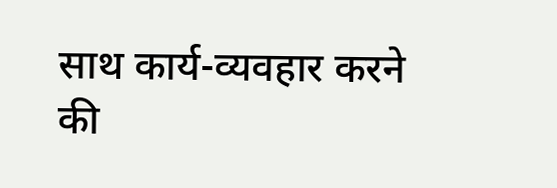साथ कार्य-व्यवहार करने की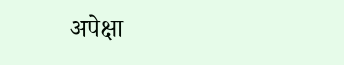अपेक्षा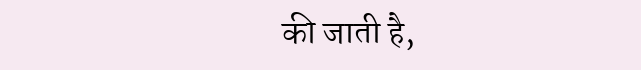की जाती है,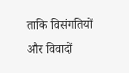ताकि विसंगतियों और विवादों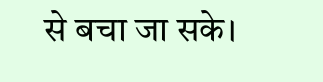से बचा जा सके।